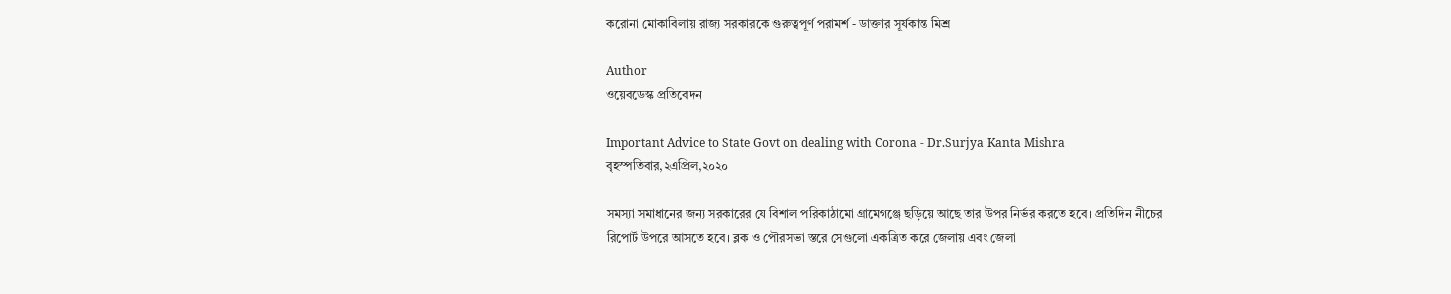করোনা মোকাবিলায় রাজ্য সরকারকে গুরুত্বপূর্ণ পরামর্শ - ডাক্তার সূর্যকান্ত মিশ্র

Author
ওয়েবডেস্ক প্রতিবেদন

Important Advice to State Govt on dealing with Corona - Dr.Surjya Kanta Mishra
বৃহস্পতিবার,২এপ্রিল,২০২০

সমস্যা সমাধানের জন্য সরকারের যে বিশাল পরিকাঠামো গ্রামেগঞ্জে ছড়িয়ে আছে তার উপর নির্ভর করতে হবে। প্রতিদিন নীচের রিপোর্ট উপরে আসতে হবে। ব্লক ও পৌরসভা স্তরে সেগুলো একত্রিত করে জেলায় এবং জেলা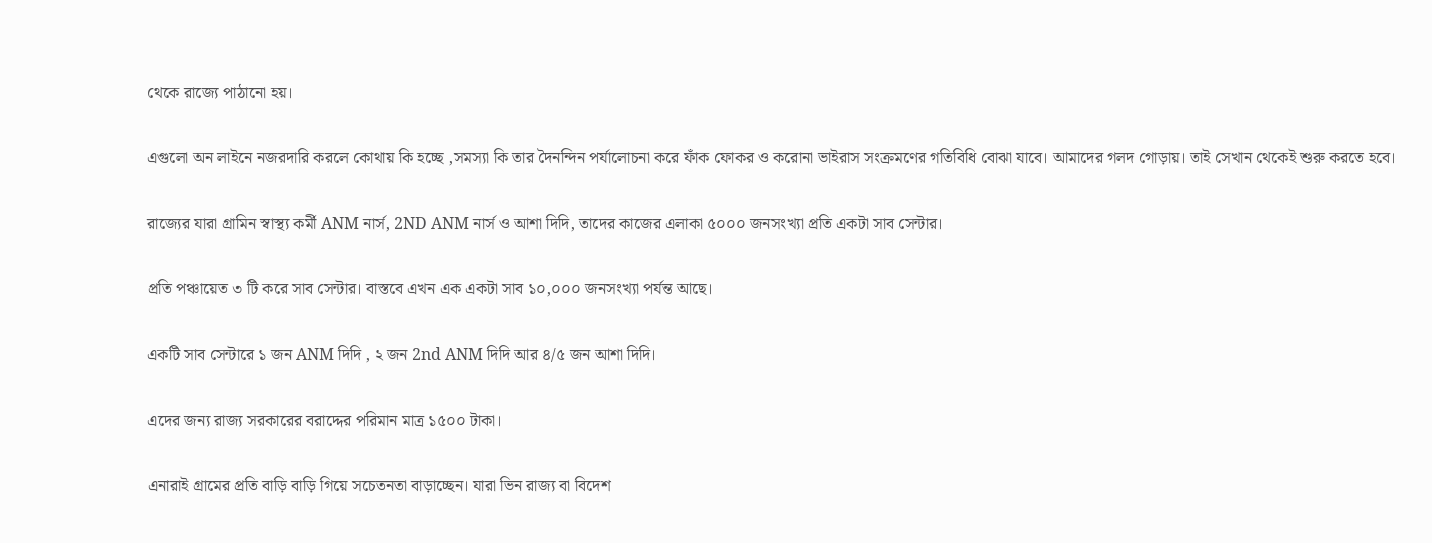থেকে রাজ্যে পাঠানো হয়।

এগুলো অন লাইনে নজরদারি করলে কোথায় কি হচ্ছে ,সমস্যা কি তার দৈনন্দিন পর্যালোচনা করে ফাঁক ফোকর ও করোনা ভাইরাস সংক্রমণের গতিবিধি বোঝা যাবে। আমাদের গলদ গোড়ায়। তাই সেখান থেকেই শুরু করতে হবে।

রাজ্যের যারা গ্রামিন স্বাস্থ্য কর্মী ANM নার্স, 2ND ANM নার্স ও আশা দিদি, তাদের কাজের এলাকা ৫০০০ জনসংখ্যা প্রতি একটা সাব সেন্টার।

প্রতি পঞ্চায়েত ৩ টি করে সাব সেন্টার। বাস্তবে এখন এক একটা সাব ১০,০০০ জনসংখ্যা পর্যন্ত আছে।

একটি সাব সেন্টারে ১ জন ANM দিদি , ২ জন 2nd ANM দিদি আর ৪/৫ জন আশা দিদি।

এদের জন্য রাজ্য সরকারের বরাদ্দের পরিমান মাত্র ১৫০০ টাকা।

এনারাই গ্রামের প্রতি বাড়ি বাড়ি গিয়ে সচেতনতা বাড়াচ্ছেন। যারা ভিন রাজ্য বা বিদেশ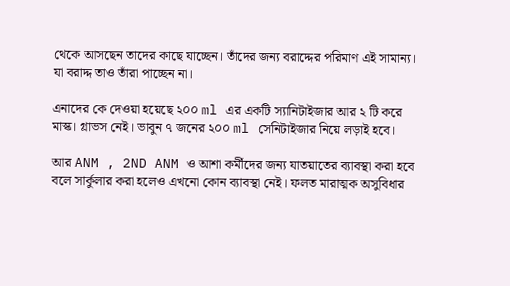থেকে আসছেন তাদের কাছে যাচ্ছেন। তাঁদের জন্য বরাদ্দের পরিমাণ এই সামান্য। যা বরাদ্দ তাও তাঁরা পাচ্ছেন না।

এনাদের কে দেওয়া হয়েছে ২০০ ml এর একটি স্যানিটাইজার আর ২ টি করে মাস্ক। গ্লাভস নেই। ভাবুন ৭ জনের ২০০ ml সেনিটাইজার নিয়ে লড়াই হবে।

আর ANM , 2ND ANM ও আশা কর্মীদের জন্য যাতয়াতের ব্যাবস্থা করা হবে বলে সার্কুলার করা হলেও এখনো কোন ব্যাবস্থা নেই। ফলত মারাত্মক অসুবিধার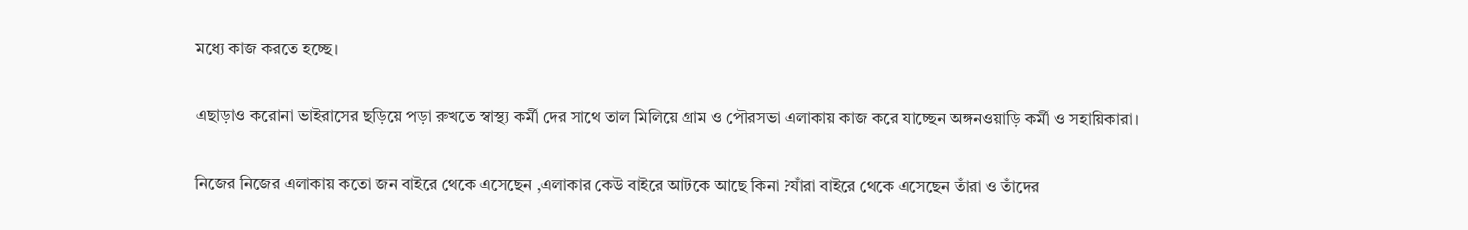মধ্যে কাজ করতে হচ্ছে।

এছাড়াও করোনা ভাইরাসের ছড়িয়ে পড়া রুখতে স্বাস্থ্য কর্মী দের সাথে তাল মিলিয়ে গ্রাম ও পৌরসভা এলাকায় কাজ করে যাচ্ছেন অঙ্গনওয়াড়ি কর্মী ও সহায়িকারা।

নিজের নিজের এলাকায় কতো জন বাইরে থেকে এসেছেন ,এলাকার কেউ বাইরে আটকে আছে কিনা ?যাঁরা বাইরে থেকে এসেছেন তাঁরা ও তাঁদের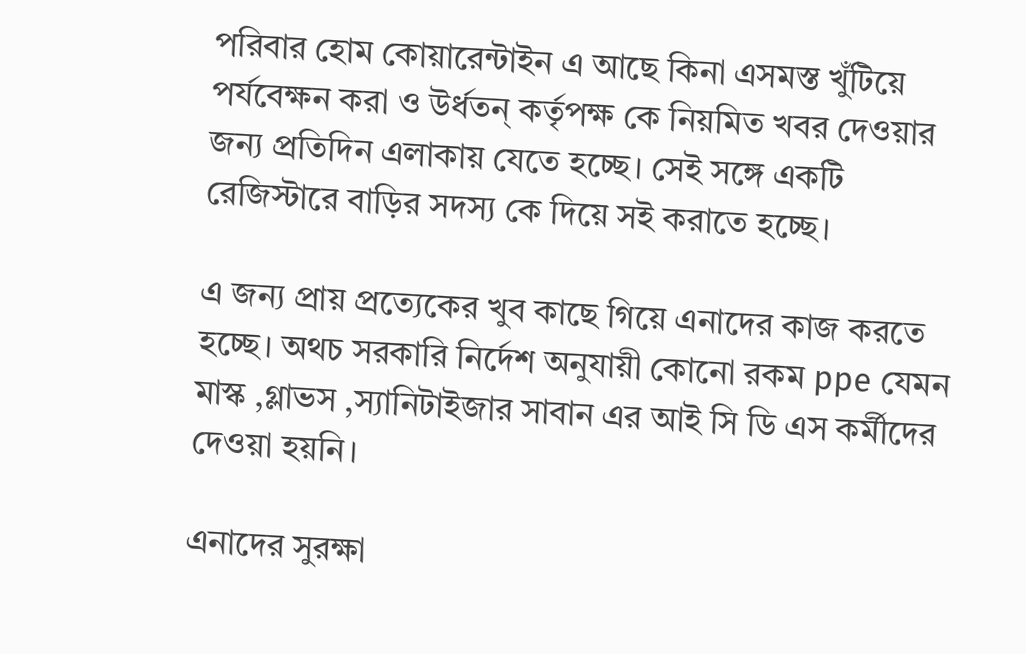পরিবার হোম কোয়ারেন্টাইন এ আছে কিনা এসমস্ত খুঁটিয়ে পর্যবেক্ষন করা ও উর্ধতন্ কর্তৃপক্ষ কে নিয়মিত খবর দেওয়ার জন্য প্রতিদিন এলাকায় যেতে হচ্ছে। সেই সঙ্গে একটি রেজিস্টারে বাড়ির সদস্য কে দিয়ে সই করাতে হচ্ছে।

এ জন্য প্রায় প্রত্যেকের খুব কাছে গিয়ে এনাদের কাজ করতে হচ্ছে। অথচ সরকারি নির্দেশ অনুযায়ী কোনো রকম ppe যেমন মাস্ক ,গ্লাভস ,স্যানিটাইজার সাবান এর আই সি ডি এস কর্মীদের দেওয়া হয়নি।

এনাদের সুরক্ষা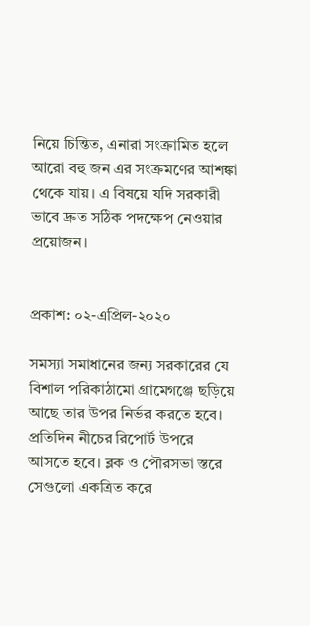নিয়ে চিন্তিত, এনারা সংক্রামিত হলে আরো বহু জন এর সংক্রমণের আশঙ্কা থেকে যায়। এ বিষয়ে যদি সরকারী ভাবে দ্রুত সঠিক পদক্ষেপ নেওয়ার প্রয়োজন।


প্রকাশ: ০২-এপ্রিল-২০২০

সমস্যা সমাধানের জন্য সরকারের যে বিশাল পরিকাঠামো গ্রামেগঞ্জে ছড়িয়ে আছে তার উপর নির্ভর করতে হবে। প্রতিদিন নীচের রিপোর্ট উপরে আসতে হবে। ব্লক ও পৌরসভা স্তরে সেগুলো একত্রিত করে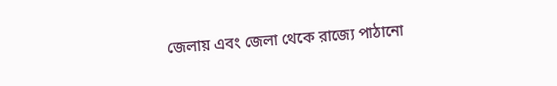জেলায় এবং জেলা থেকে রাজ্যে পাঠানো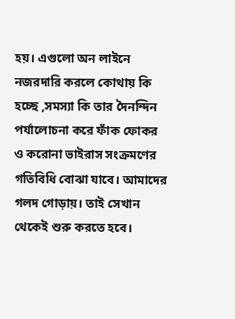হয়। এগুলো অন লাইনে নজরদারি করলে কোথায় কি হচ্ছে ,সমস্যা কি তার দৈনন্দিন পর্যালোচনা করে ফাঁক ফোকর ও করোনা ভাইরাস সংক্রমণের গতিবিধি বোঝা যাবে। আমাদের গলদ গোড়ায়। তাই সেখান থেকেই শুরু করতে হবে।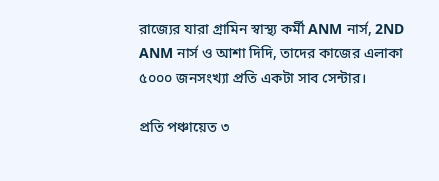রাজ্যের যারা গ্রামিন স্বাস্থ্য কর্মী ANM নার্স, 2ND ANM নার্স ও আশা দিদি, তাদের কাজের এলাকা ৫০০০ জনসংখ্যা প্রতি একটা সাব সেন্টার।

প্রতি পঞ্চায়েত ৩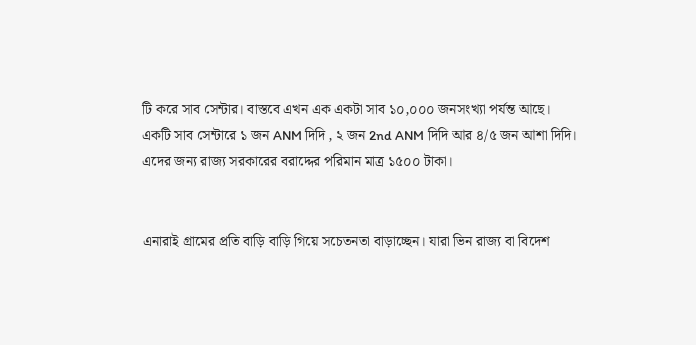টি করে সাব সেন্টার। বাস্তবে এখন এক একটা সাব ১০,০০০ জনসংখ্যা পর্যন্ত আছে।
একটি সাব সেন্টারে ১ জন ANM দিদি , ২ জন 2nd ANM দিদি আর ৪/৫ জন আশা দিদি।
এদের জন্য রাজ্য সরকারের বরাদ্দের পরিমান মাত্র ১৫০০ টাকা।


এনারাই গ্রামের প্রতি বাড়ি বাড়ি গিয়ে সচেতনতা বাড়াচ্ছেন। যারা ভিন রাজ্য বা বিদেশ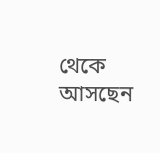থেকে আসছেন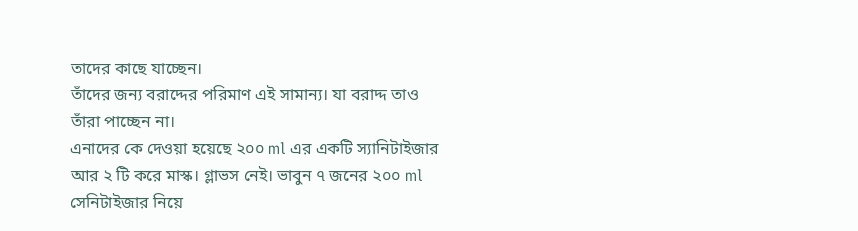তাদের কাছে যাচ্ছেন।
তাঁদের জন্য বরাদ্দের পরিমাণ এই সামান্য। যা বরাদ্দ তাও তাঁরা পাচ্ছেন না।
এনাদের কে দেওয়া হয়েছে ২০০ ml এর একটি স্যানিটাইজার আর ২ টি করে মাস্ক। গ্লাভস নেই। ভাবুন ৭ জনের ২০০ ml সেনিটাইজার নিয়ে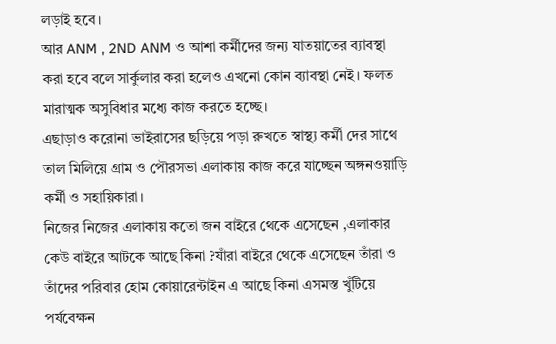লড়াই হবে।
আর ANM , 2ND ANM ও আশা কর্মীদের জন্য যাতয়াতের ব্যাবস্থা করা হবে বলে সার্কুলার করা হলেও এখনো কোন ব্যাবস্থা নেই। ফলত মারাত্মক অসুবিধার মধ্যে কাজ করতে হচ্ছে।
এছাড়াও করোনা ভাইরাসের ছড়িয়ে পড়া রুখতে স্বাস্থ্য কর্মী দের সাথে তাল মিলিয়ে গ্রাম ও পৌরসভা এলাকায় কাজ করে যাচ্ছেন অঙ্গনওয়াড়ি কর্মী ও সহায়িকারা।
নিজের নিজের এলাকায় কতো জন বাইরে থেকে এসেছেন ,এলাকার কেউ বাইরে আটকে আছে কিনা ?যাঁরা বাইরে থেকে এসেছেন তাঁরা ও তাঁদের পরিবার হোম কোয়ারেন্টাইন এ আছে কিনা এসমস্ত খুঁটিয়ে পর্যবেক্ষন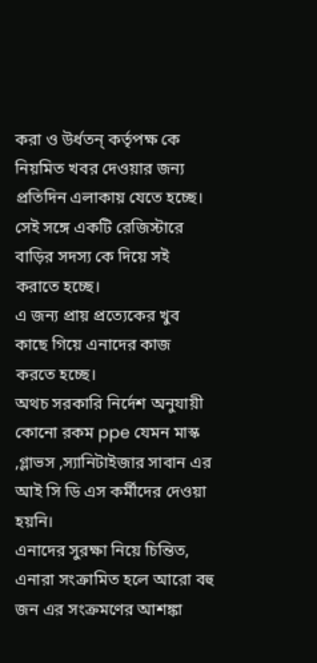করা ও উর্ধতন্ কর্তৃপক্ষ কে নিয়মিত খবর দেওয়ার জন্য প্রতিদিন এলাকায় যেতে হচ্ছে।
সেই সঙ্গে একটি রেজিস্টারে বাড়ির সদস্য কে দিয়ে সই করাতে হচ্ছে।
এ জন্য প্রায় প্রত্যেকের খুব কাছে গিয়ে এনাদের কাজ করতে হচ্ছে।
অথচ সরকারি নির্দেশ অনুযায়ী কোনো রকম ppe যেমন মাস্ক ,গ্লাভস ,স্যানিটাইজার সাবান এর আই সি ডি এস কর্মীদের দেওয়া হয়নি।
এনাদের সুরক্ষা নিয়ে চিন্তিত, এনারা সংক্রামিত হলে আরো বহু জন এর সংক্রমণের আশঙ্কা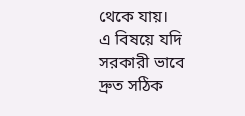থেকে যায়।
এ বিষয়ে যদি সরকারী ভাবে দ্রুত সঠিক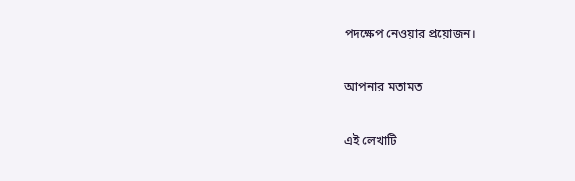পদক্ষেপ নেওয়ার প্রয়োজন।

আপনার মতামত

এই লেখাটি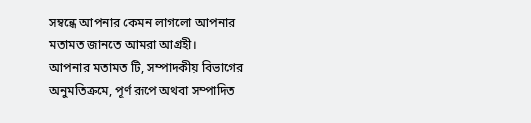সম্বন্ধে আপনার কেমন লাগলো আপনার মতামত জানতে আমরা আগ্রহী।
আপনার মতামত টি, সম্পাদকীয় বিভাগের অনুমতিক্রমে, পূর্ণ রূপে অথবা সম্পাদিত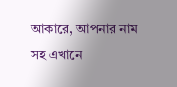আকারে, আপনার নাম সহ এখানে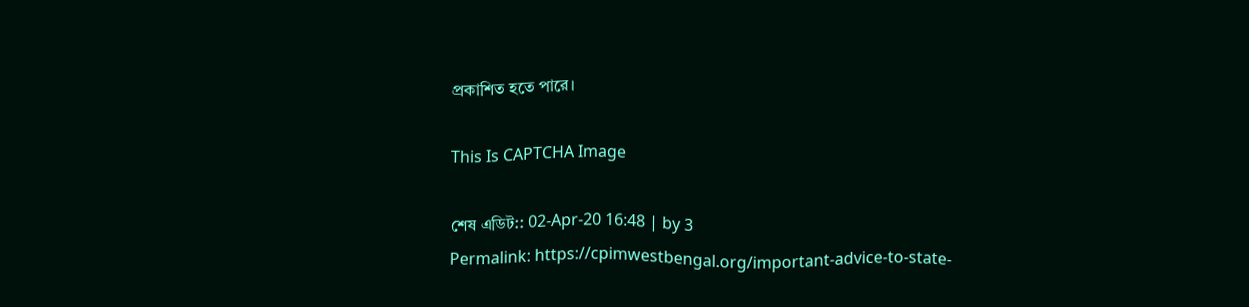প্রকাশিত হতে পারে।

This Is CAPTCHA Image

শেষ এডিট:: 02-Apr-20 16:48 | by 3
Permalink: https://cpimwestbengal.org/important-advice-to-state-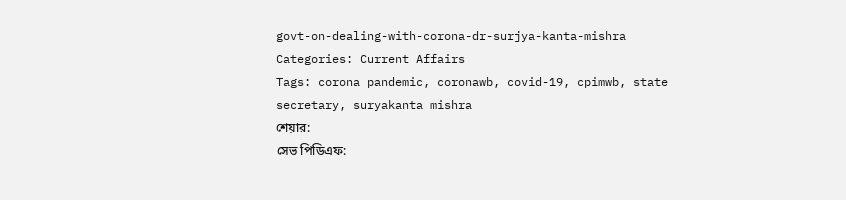govt-on-dealing-with-corona-dr-surjya-kanta-mishra
Categories: Current Affairs
Tags: corona pandemic, coronawb, covid-19, cpimwb, state secretary, suryakanta mishra
শেয়ার:
সেভ পিডিএফ: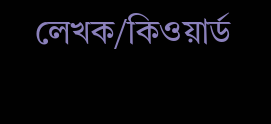লেখক/কিওয়ার্ড